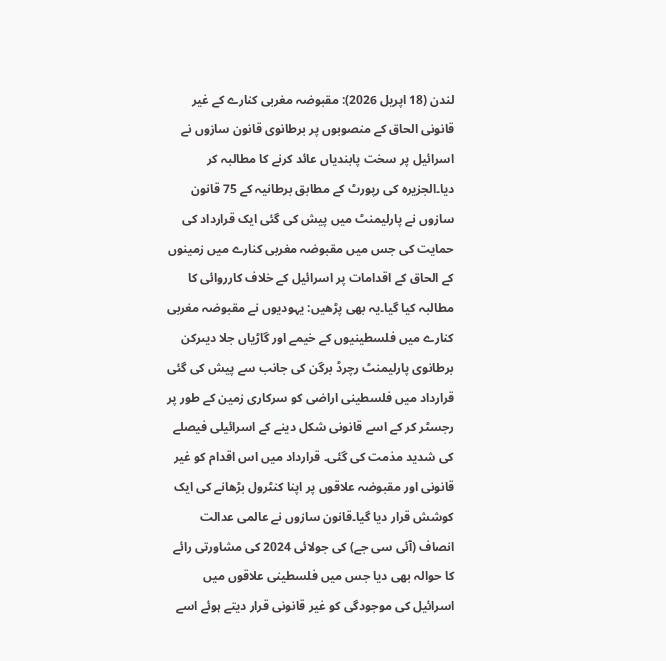لندن (18 اپریل 2026): مقبوضہ مغربی کنارے کے غیر قانونی الحاق کے منصوبوں پر برطانوی قانون سازوں نے اسرائیل پر سخت پابندیاں عائد کرنے کا مطالبہ کر دیا۔الجزیرہ کی رپورٹ کے مطابق برطانیہ کے 75 قانون سازوں نے پارلیمنٹ میں پیش کی گئی ایک قرارداد کی حمایت کی جس میں مقبوضہ مغربی کنارے میں زمینوں کے الحاق کے اقدامات پر اسرائیل کے خلاف کارروائی کا مطالبہ کیا گیا۔یہ بھی پڑھیں: یہودیوں نے مقبوضہ مغربی کنارے میں فلسطینیوں کے خیمے اور گاڑیاں جلا دیںرکن برطانوی پارلیمنٹ رچرڈ برگن کی جانب سے پیش کی گئی قرارداد میں فلسطینی اراضی کو سرکاری زمین کے طور پر رجسٹر کر کے اسے قانونی شکل دینے کے اسرائیلی فیصلے کی شدید مذمت کی گئی۔ قرارداد میں اس اقدام کو غیر قانونی اور مقبوضہ علاقوں پر اپنا کنٹرول بڑھانے کی ایک کوشش قرار دیا گیا۔قانون سازوں نے عالمی عدالت انصاف (آئی سی جے) کی جولائی 2024 کی مشاورتی رائے کا حوالہ بھی دیا جس میں فلسطینی علاقوں میں اسرائیل کی موجودگی کو غیر قانونی قرار دیتے ہوئے اسے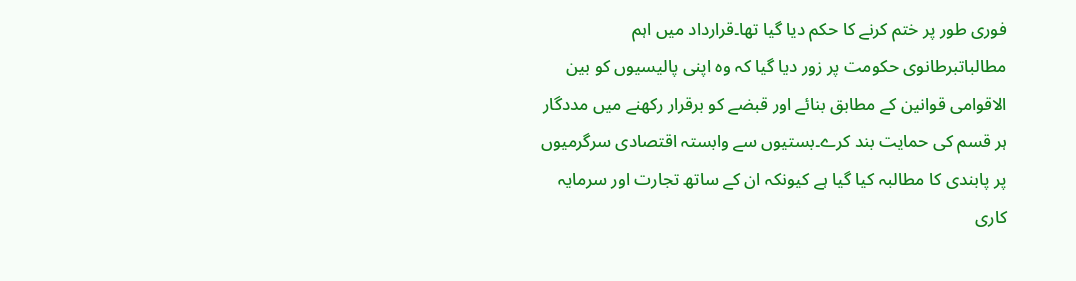فوری طور پر ختم کرنے کا حکم دیا گیا تھا۔قرارداد میں اہم مطالباتبرطانوی حکومت پر زور دیا گیا کہ وہ اپنی پالیسیوں کو بین الاقوامی قوانین کے مطابق بنائے اور قبضے کو برقرار رکھنے میں مددگار ہر قسم کی حمایت بند کرے۔بستیوں سے وابستہ اقتصادی سرگرمیوں پر پابندی کا مطالبہ کیا گیا ہے کیونکہ ان کے ساتھ تجارت اور سرمایہ کاری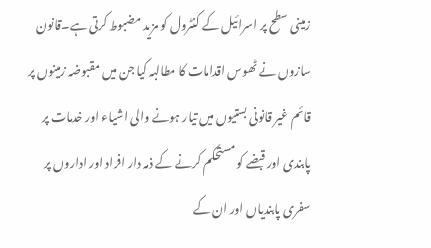زمینی سطح پر اسرائیل کے کنٹرول کو مزید مضبوط کرتی ہے۔قانون سازوں نے ٹھوس اقدامات کا مطالبہ کیا جن میں مقبوضہ زمینوں پر قائم غیر قانونی بستیوں میں تیار ہونے والی اشیاء اور خدمات پر پابندی اور قبضے کو مستحکم کرنے کے ذمہ دار افراد اور اداروں پر سفری پابندیاں اور ان کے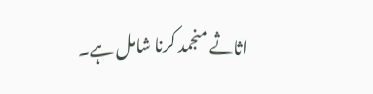اثاثے منجمد کرنا شامل ہے۔